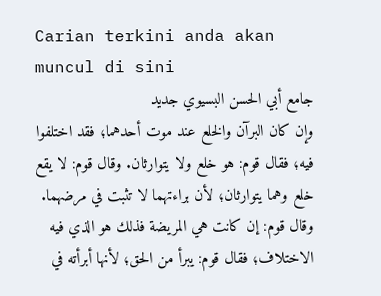Carian terkini anda akan muncul di sini
جامع أبي الحسن البسيوي جديد
وإن كان البرآن والخلع عند موت أحدهما؛ فقد اختلفوا فيه؛ فقال قوم: هو خلع ولا يتوارثان. وقال قوم: لا يقع خلع وهما يتوارثان؛ لأن براءتهما لا تثبت في مرضهما. وقال قوم: إن كانت هي المريضة فذلك هو الذي فيه الاختلاف؛ فقال قوم: يبرأ من الحق؛ لأنها أبرأته في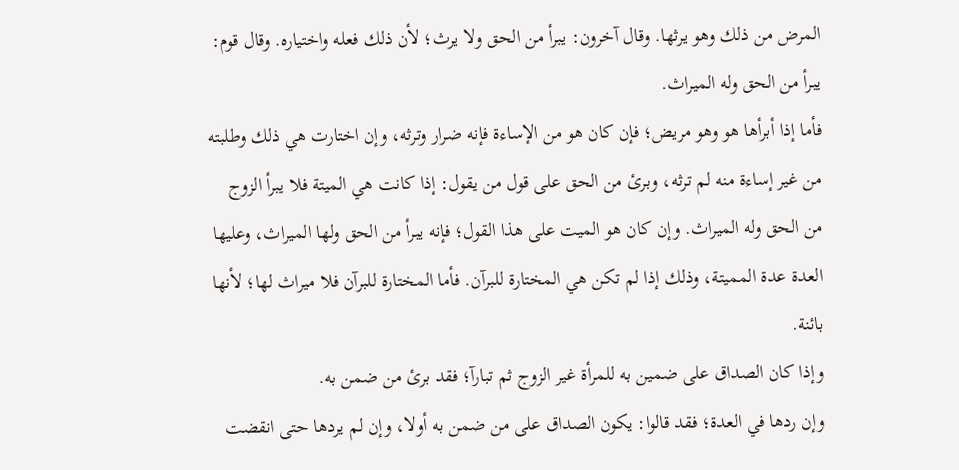المرض من ذلك وهو يرثها. وقال آخرون: يبرأ من الحق ولا يرث؛ لأن ذلك فعله واختياره. وقال قوم: يبرأ من الحق وله الميراث.
فأما إذا أبرأها هو وهو مريض؛ فإن كان هو من الإساءة فإنه ضرار وترثه، وإن اختارت هي ذلك وطلبته من غير إساءة منه لم ترثه، وبرئ من الحق على قول من يقول: إذا كانت هي الميتة فلا يبرأ الزوج من الحق وله الميراث. وإن كان هو الميت على هذا القول؛ فإنه يبرأ من الحق ولها الميراث، وعليها العدة عدة المميتة، وذلك إذا لم تكن هي المختارة للبرآن. فأما المختارة للبرآن فلا ميراث لها؛ لأنها بائنة.
وإذا كان الصداق على ضمين به للمرأة غير الزوج ثم تبارآ؛ فقد برئ من ضمن به.
وإن ردها في العدة؛ فقد قالوا: يكون الصداق على من ضمن به أولا، وإن لم يردها حتى انقضت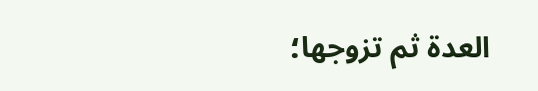العدة ثم تزوجها؛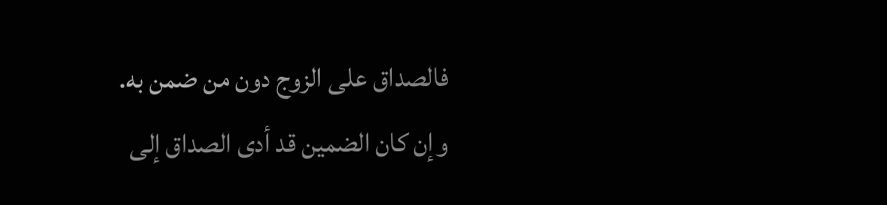فالصداق على الزوج دون من ضمن به.
وإن كان الضمين قد أدى الصداق إلى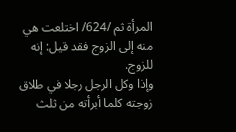المرأة ثم /624/ اختلعت هي منه إلى الزوج فقد قيل: إنه للزوج.
وإذا وكل الرجل رجلا في طلاق زوجته كلما أبرأته من ثلث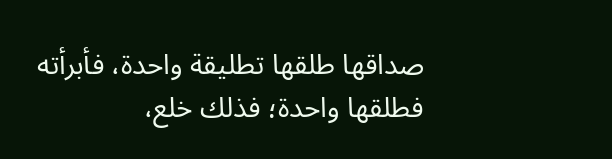صداقها طلقها تطليقة واحدة، فأبرأته فطلقها واحدة؛ فذلك خلع،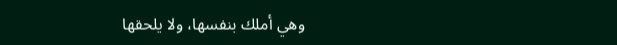وهي أملك بنفسها، ولا يلحقها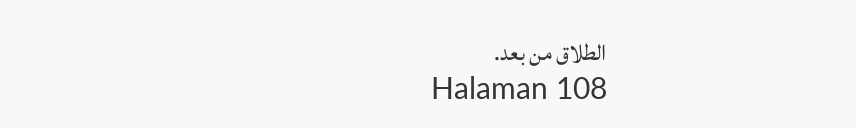الطلاق من بعد.
Halaman 108